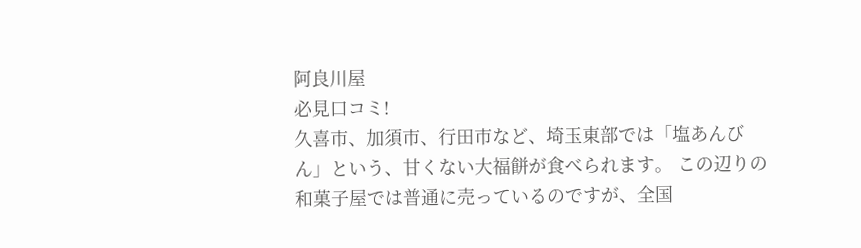阿良川屋
必見口コミ!
久喜市、加須市、行田市など、埼玉東部では「塩あんびん」という、甘くない大福餅が食べられます。 この辺りの和菓子屋では普通に売っているのですが、全国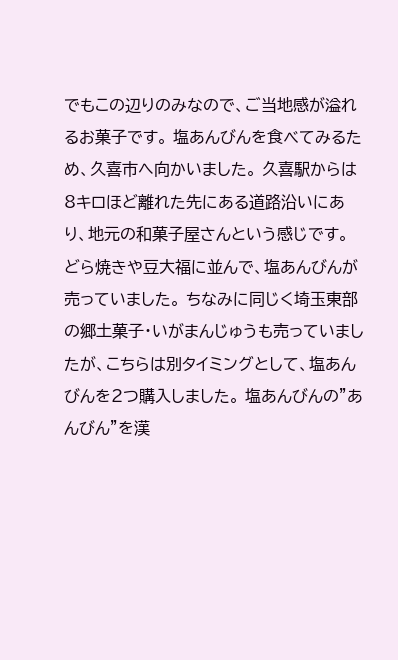でもこの辺りのみなので、ご当地感が溢れるお菓子です。 塩あんびんを食べてみるため、久喜市へ向かいました。 久喜駅からは8キロほど離れた先にある道路沿いにあり、地元の和菓子屋さんという感じです。 どら焼きや豆大福に並んで、塩あんびんが売っていました。 ちなみに同じく埼玉東部の郷土菓子・いがまんじゅうも売っていましたが、こちらは別タイミングとして、塩あんびんを2つ購入しました。 塩あんびんの"あんびん"を漢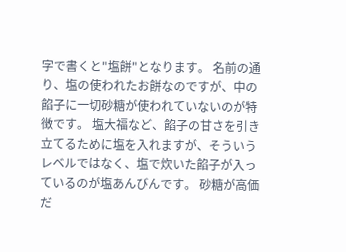字で書くと"塩餅"となります。 名前の通り、塩の使われたお餅なのですが、中の餡子に一切砂糖が使われていないのが特徴です。 塩大福など、餡子の甘さを引き立てるために塩を入れますが、そういうレベルではなく、塩で炊いた餡子が入っているのが塩あんびんです。 砂糖が高価だ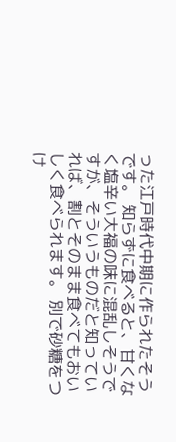った江戸時代中期に作られたそうです。 知らずに食べると、甘くなく塩辛い大福の味に混乱しそうですが、そういうものだと知っていれば、割とそのまま食べてもおいしく食べられます。 別で砂糖をつけ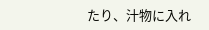たり、汁物に入れ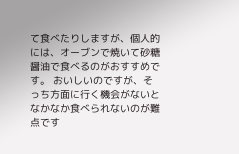て食べたりしますが、個人的には、オーブンで焼いて砂糖醤油で食べるのがおすすめです。 おいしいのですが、そっち方面に行く機会がないとなかなか食べられないのが難点です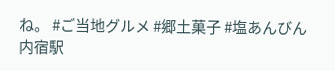ね。 #ご当地グルメ #郷土菓子 #塩あんびん
内宿駅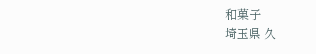和菓子
埼玉県 久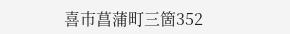喜市菖蒲町三箇352